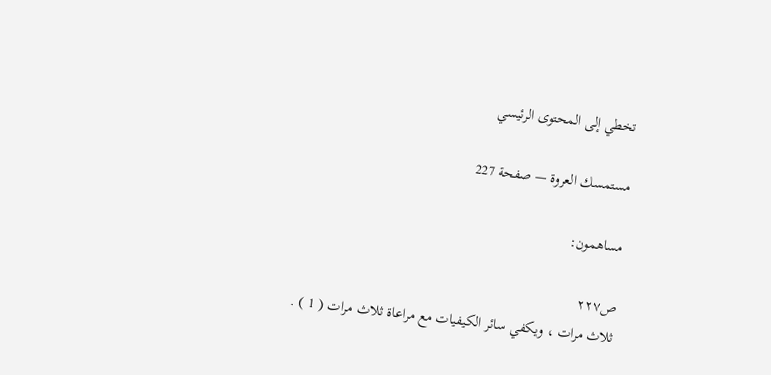تخطي إلى المحتوى الرئيسي

مستمسك العروة — صفحة 227

مساهمون:

ص٢٢٧
ثلاث مرات ، ويكفي سائر الكيفيات مع مراعاة ثلاث مرات ( 1 ) .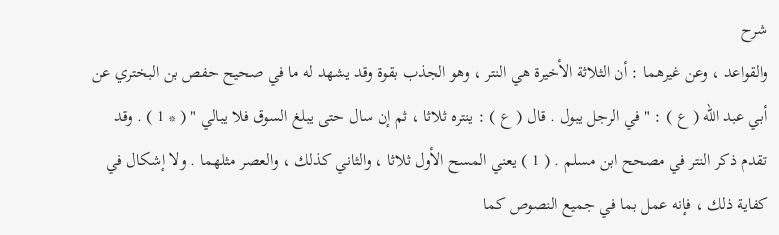شرح
والقواعد ، وعن غيرهما : أن الثلاثة الأخيرة هي النتر ، وهو الجذب بقوة وقد يشهد له ما في صحيح حفص بن البختري عن أبي عبد الله ( ع ) : " في الرجل يبول . قال ( ع ) : ينتره ثلاثا ، ثم إن سال حتى يبلغ السوق فلا يبالي " ( * 1 ) . وقد تقدم ذكر النتر في مصحح ابن مسلم . ( 1 ) يعني المسح الأول ثلاثا ، والثاني كذلك ، والعصر مثلهما . ولا إشكال في كفاية ذلك ، فإنه عمل بما في جميع النصوص كما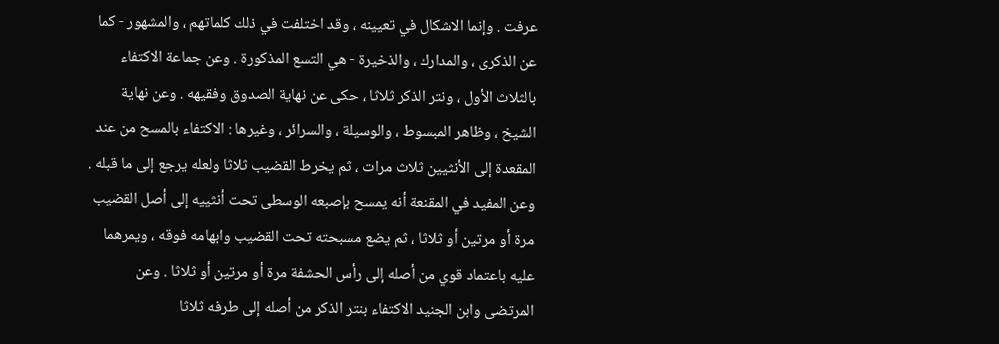عرفت . وإنما الاشكال في تعيينه ، وقد اختلفت في ذلك كلماتهم ، والمشهور - كما عن الذكرى ، والمدارك ، والذخيرة - هي التسع المذكورة . وعن جماعة الاكتفاء بالثلاث الأول ، ونتر الذكر ثلاثا ، حكى عن نهاية الصدوق وفقيهه . وعن نهاية الشيخ ، وظاهر المبسوط ، والوسيلة ، والسرائر ، وغيرها : الاكتفاء بالمسح من عند المقعدة إلى الأنثيين ثلاث مرات ، ثم يخرط القضيب ثلاثا ولعله يرجع إلى ما قبله . وعن المفيد في المقنعة أنه يمسح بإصبعه الوسطى تحت أنثييه إلى أصل القضيب مرة أو مرتين أو ثلاثا ، ثم يضع مسبحته تحت القضيب وابهامه فوقه ، ويمرهما عليه باعتماد قوي من أصله إلى رأس الحشفة مرة أو مرتين أو ثلاثا . وعن المرتضى وابن الجنيد الاكتفاء بنتر الذكر من أصله إلى طرفه ثلاثا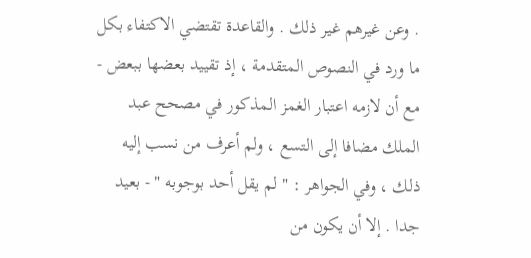. وعن غيرهم غير ذلك . والقاعدة تقتضي الاكتفاء بكل ما ورد في النصوص المتقدمة ، إذ تقييد بعضها ببعض - مع أن لازمه اعتبار الغمز المذكور في مصحح عبد الملك مضافا إلى التسع ، ولم أعرف من نسب إليه ذلك ، وفي الجواهر : " لم يقل أحد بوجوبه " - بعيد جدا . إلا أن يكون من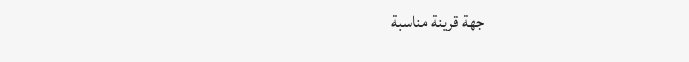جهة قرينة مناسبة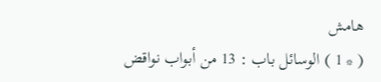هامش
( * 1 ) الوسائل باب : 13 من أبواب نواقض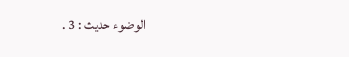الوضوء حديث : 3 .